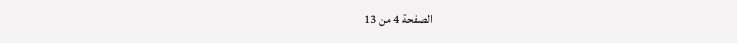الصفحة 4 من 13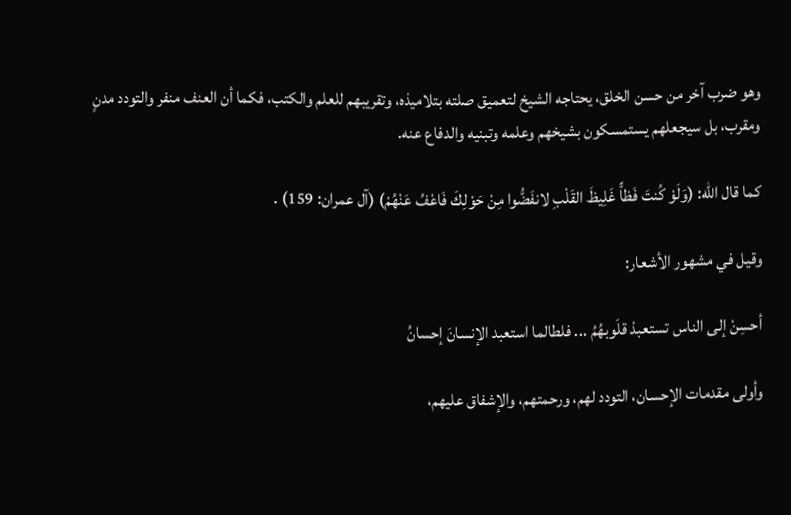وهو ضرب آخر من حسن الخلق، يحتاجه الشيخ لتعميق صلته بتلاميذه، وتقريبهم للعلم والكتب، فكما أن العنف منفر والتودد مدنٍ ومقرب، بل سيجعلهم يستمسكون بشيخهم وعلمه وتبنيه والدفاع عنه.

كما قال الله: (وَلَوْ كُنتَ فَظاًّ غَلِيظَ القَلْبِ لانفَضُّوا مِنْ حَوْلِكَ فَاعْفُ عَنْهُمْ) (آل عمران: 159) .

وقيل في مشهور الأشعار:

أحسِنْ إلى الناس تستعبدْ قلَوبهُمُ ... فلطالما استعبد الإنسانَ إحسانُ

وأولى مقدمات الإحسان، التودد لهم، ورحمتهم، والإشفاق عليهم،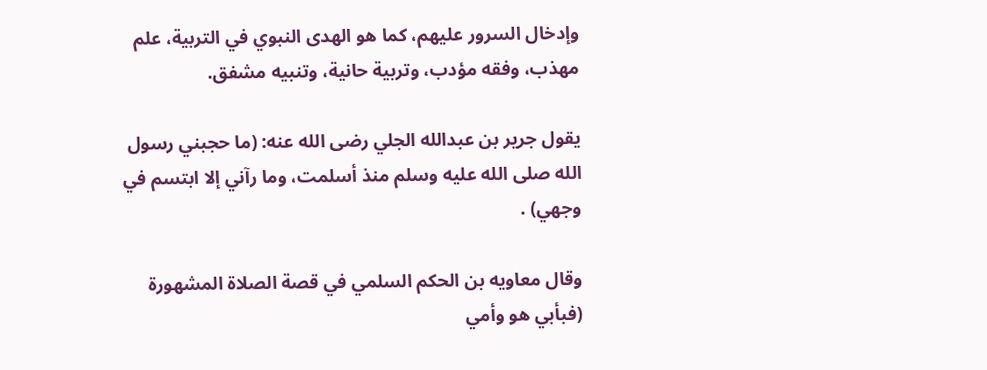وإدخال السرور عليهم، كما هو الهدى النبوي في التربية، علم مهذب، وفقه مؤدب، وتربية حانية، وتنبيه مشفق.

يقول جرير بن عبدالله الجلي رضى الله عنه: (ما حجبني رسول الله صلى الله عليه وسلم منذ أسلمت، وما رآني إلا ابتسم في وجهي) .

وقال معاويه بن الحكم السلمي في قصة الصلاة المشهورة (فبأبي هو وأمي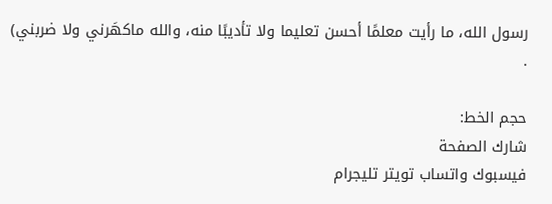رسول الله، ما رأيت معلمًا أحسن تعليما ولا تأديبًا منه، والله ماكهَرني ولا ضربني) .

حجم الخط:
شارك الصفحة
فيسبوك واتساب تويتر تليجرام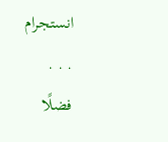انستجرام
. . .
فضلًا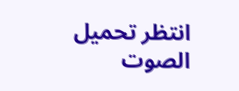انتظر تحميل الصوت